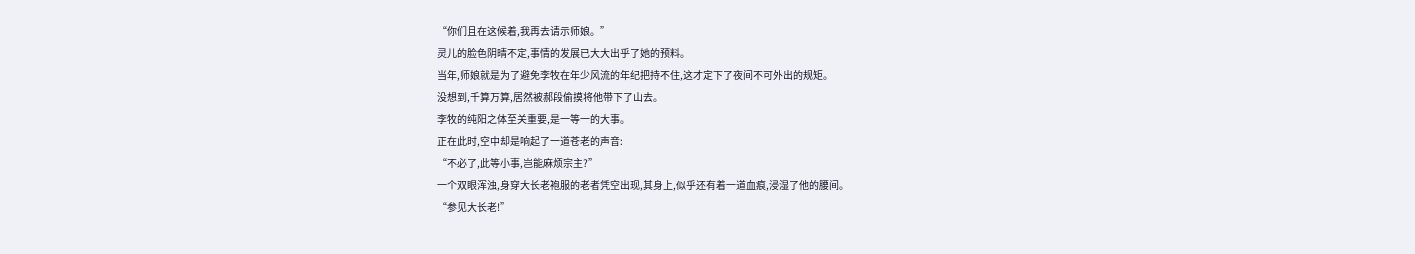“你们且在这候着,我再去请示师娘。”
灵儿的脸色阴晴不定,事情的发展已大大出乎了她的预料。
当年,师娘就是为了避免李牧在年少风流的年纪把持不住,这才定下了夜间不可外出的规矩。
没想到,千算万算,居然被郝段偷摸将他带下了山去。
李牧的纯阳之体至关重要,是一等一的大事。
正在此时,空中却是响起了一道苍老的声音:
“不必了,此等小事,岂能麻烦宗主?”
一个双眼浑浊,身穿大长老袍服的老者凭空出现,其身上,似乎还有着一道血痕,浸湿了他的腰间。
“参见大长老!”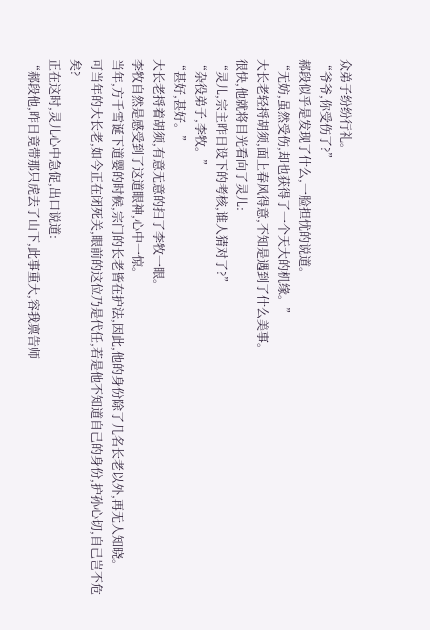众弟子纷纷行礼。
“爷爷,你受伤了?”
郝段似乎是发现了什么,一脸担忧的说道。
“无妨,虽然受伤,却也获得了一个天大的机缘。”
大长老轻捋胡须,面上春风得意,不知是遇到了什么美事。
很快,他就将目光看向了灵儿:
“灵儿,宗主昨日设下的考核,谁人猜对了?”
“杂役弟子,李牧。”
“甚好,甚好。”
大长老捋着胡须,有意无意的扫了李牧一眼。
李牧自然是感受到了这道眼神,心中一惊。
当年,方千雪诞下道婴的时候,宗门的长老皆在护法,因此,他的身份除了几名长老以外,再无人知晓。
可当年的大长老,如今正在闭死关,眼前的这位乃是代任,若是他不知道自己的身份,护孙心切,自己岂不危矣?
正在这时,灵儿心中急促,出口说道:
“郝段他,昨日竟带那只虎去了山下,此事重大,容我禀告师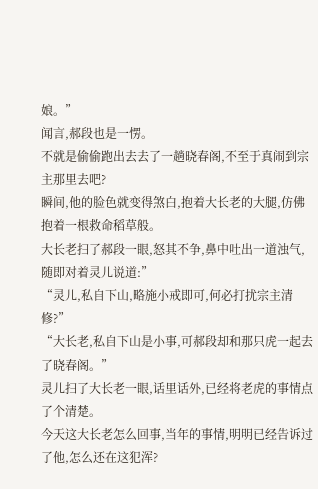娘。”
闻言,郝段也是一愣。
不就是偷偷跑出去去了一趟晓春阁,不至于真闹到宗主那里去吧?
瞬间,他的脸色就变得煞白,抱着大长老的大腿,仿佛抱着一根救命稻草般。
大长老扫了郝段一眼,怒其不争,鼻中吐出一道浊气,随即对着灵儿说道:”
“灵儿,私自下山,略施小戒即可,何必打扰宗主清修?”
“大长老,私自下山是小事,可郝段却和那只虎一起去了晓春阁。”
灵儿扫了大长老一眼,话里话外,已经将老虎的事情点了个清楚。
今天这大长老怎么回事,当年的事情,明明已经告诉过了他,怎么还在这犯浑?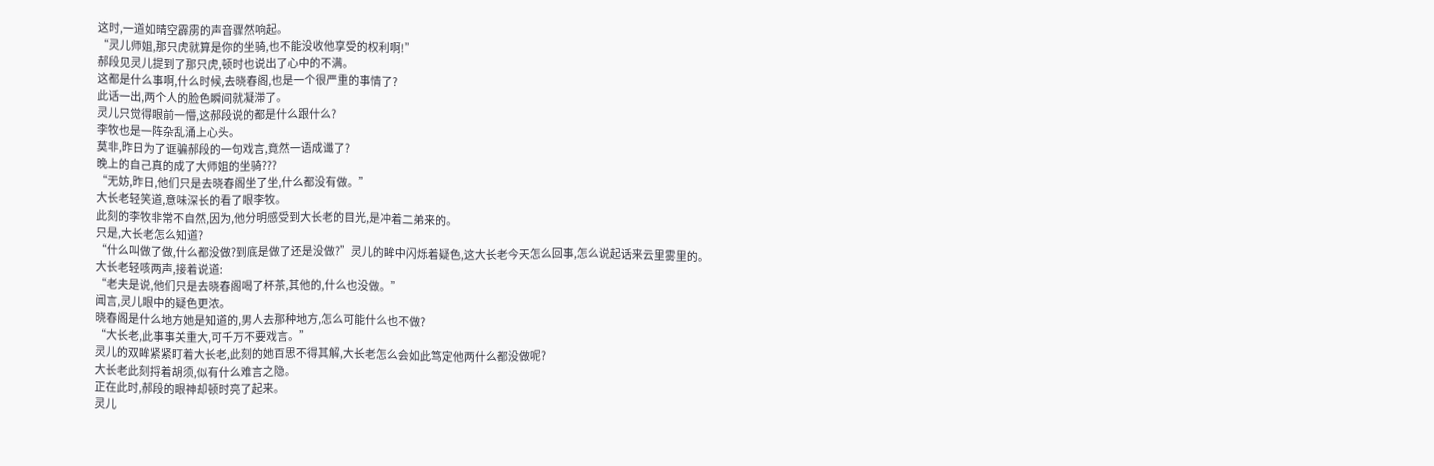这时,一道如晴空霹雳的声音骤然响起。
“灵儿师姐,那只虎就算是你的坐骑,也不能没收他享受的权利啊!”
郝段见灵儿提到了那只虎,顿时也说出了心中的不满。
这都是什么事啊,什么时候,去晓春阁,也是一个很严重的事情了?
此话一出,两个人的脸色瞬间就凝滞了。
灵儿只觉得眼前一懵,这郝段说的都是什么跟什么?
李牧也是一阵杂乱涌上心头。
莫非,昨日为了诓骗郝段的一句戏言,竟然一语成谶了?
晚上的自己真的成了大师姐的坐骑???
“无妨,昨日,他们只是去晓春阁坐了坐,什么都没有做。”
大长老轻笑道,意味深长的看了眼李牧。
此刻的李牧非常不自然,因为,他分明感受到大长老的目光,是冲着二弟来的。
只是,大长老怎么知道?
“什么叫做了做,什么都没做?到底是做了还是没做?”灵儿的眸中闪烁着疑色,这大长老今天怎么回事,怎么说起话来云里雾里的。
大长老轻咳两声,接着说道:
“老夫是说,他们只是去晓春阁喝了杯茶,其他的,什么也没做。”
闻言,灵儿眼中的疑色更浓。
晓春阁是什么地方她是知道的,男人去那种地方,怎么可能什么也不做?
“大长老,此事事关重大,可千万不要戏言。”
灵儿的双眸紧紧盯着大长老,此刻的她百思不得其解,大长老怎么会如此笃定他两什么都没做呢?
大长老此刻捋着胡须,似有什么难言之隐。
正在此时,郝段的眼神却顿时亮了起来。
灵儿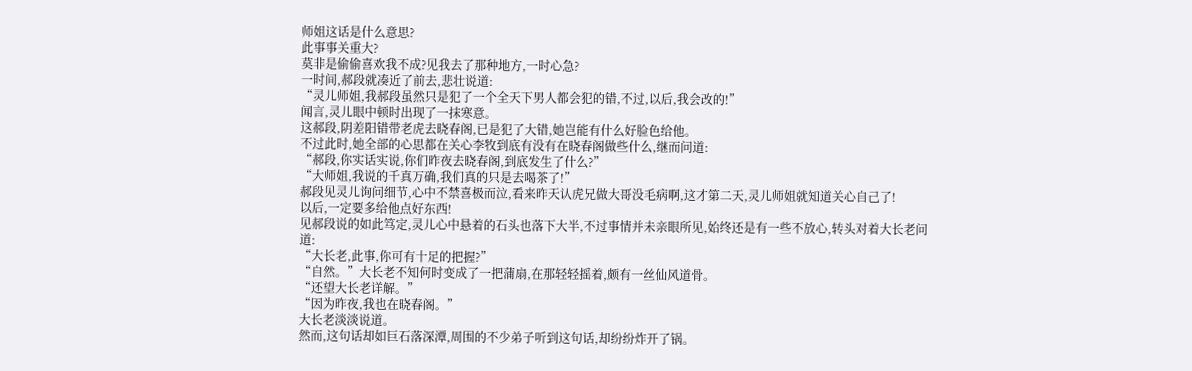师姐这话是什么意思?
此事事关重大?
莫非是偷偷喜欢我不成?见我去了那种地方,一时心急?
一时间,郝段就凑近了前去,悲壮说道:
“灵儿师姐,我郝段虽然只是犯了一个全天下男人都会犯的错,不过,以后,我会改的!”
闻言,灵儿眼中顿时出现了一抹寒意。
这郝段,阴差阳错带老虎去晓春阁,已是犯了大错,她岂能有什么好脸色给他。
不过此时,她全部的心思都在关心李牧到底有没有在晓春阁做些什么,继而问道:
“郝段,你实话实说,你们昨夜去晓春阁,到底发生了什么?”
“大师姐,我说的千真万确,我们真的只是去喝茶了!”
郝段见灵儿询问细节,心中不禁喜极而泣,看来昨天认虎兄做大哥没毛病啊,这才第二天,灵儿师姐就知道关心自己了!
以后,一定要多给他点好东西!
见郝段说的如此笃定,灵儿心中悬着的石头也落下大半,不过事情并未亲眼所见,始终还是有一些不放心,转头对着大长老问道:
“大长老,此事,你可有十足的把握?”
“自然。”大长老不知何时变成了一把蒲扇,在那轻轻摇着,颇有一丝仙风道骨。
“还望大长老详解。”
“因为昨夜,我也在晓春阁。”
大长老淡淡说道。
然而,这句话却如巨石落深潭,周围的不少弟子听到这句话,却纷纷炸开了锅。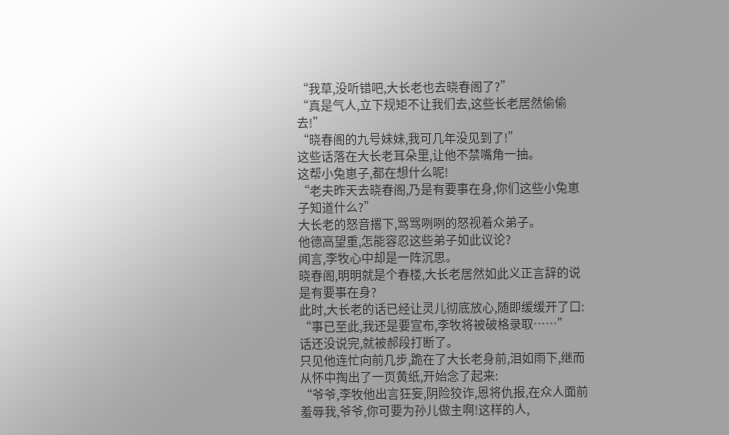“我草,没听错吧,大长老也去晓春阁了?”
“真是气人,立下规矩不让我们去,这些长老居然偷偷去!”
“晓春阁的九号妹妹,我可几年没见到了!”
这些话落在大长老耳朵里,让他不禁嘴角一抽。
这帮小兔崽子,都在想什么呢!
“老夫昨天去晓春阁,乃是有要事在身,你们这些小兔崽子知道什么?”
大长老的怒音撂下,骂骂咧咧的怒视着众弟子。
他德高望重,怎能容忍这些弟子如此议论?
闻言,李牧心中却是一阵沉思。
晓春阁,明明就是个春楼,大长老居然如此义正言辞的说是有要事在身?
此时,大长老的话已经让灵儿彻底放心,随即缓缓开了口:
“事已至此,我还是要宣布,李牧将被破格录取……”
话还没说完,就被郝段打断了。
只见他连忙向前几步,跪在了大长老身前,泪如雨下,继而从怀中掏出了一页黄纸,开始念了起来:
“爷爷,李牧他出言狂妄,阴险狡诈,恩将仇报,在众人面前羞辱我,爷爷,你可要为孙儿做主啊!这样的人,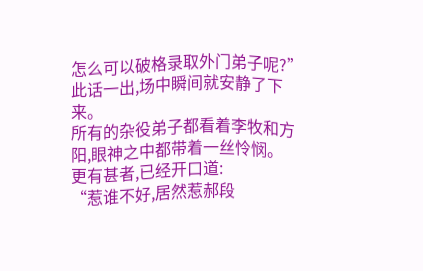怎么可以破格录取外门弟子呢?”
此话一出,场中瞬间就安静了下来。
所有的杂役弟子都看着李牧和方阳,眼神之中都带着一丝怜悯。
更有甚者,已经开口道:
“惹谁不好,居然惹郝段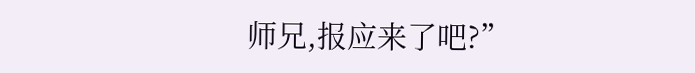师兄,报应来了吧?”